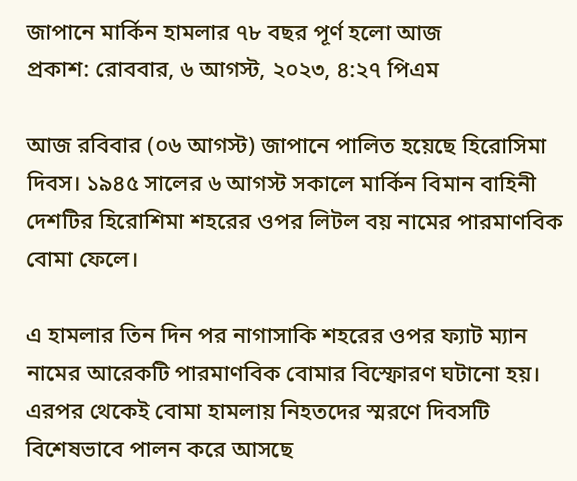জাপানে মার্কিন হামলার ৭৮ বছর পূর্ণ হলো আজ
প্রকাশ: রোববার, ৬ আগস্ট, ২০২৩, ৪:২৭ পিএম

আজ রবিবার (০৬ আগস্ট) জাপানে পালিত হয়েছে হিরোসিমা দিবস। ১৯৪৫ সালের ৬ আগস্ট সকালে মার্কিন বিমান বাহিনী দেশটির হিরোশিমা শহরের ওপর লিটল বয় নামের পারমাণবিক বোমা ফেলে।

এ হামলার তিন দিন পর নাগাসাকি শহরের ওপর ফ্যাট ম্যান নামের আরেকটি পারমাণবিক বোমার বিস্ফোরণ ঘটানো হয়। এরপর থেকেই বোমা হামলায় নিহতদের স্মরণে দিবসটি বিশেষভাবে পালন করে আসছে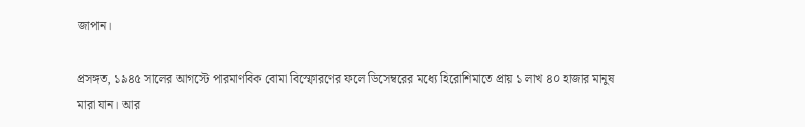জাপান।

প্রসঙ্গত, ১৯৪৫ সালের আগস্টে পারমাণবিক বোমা বিস্ফোরণের ফলে ডিসেম্বরের মধ্যে হিরোশিমাতে প্রায় ১ লাখ ৪০ হাজার মানুষ মারা যান। আর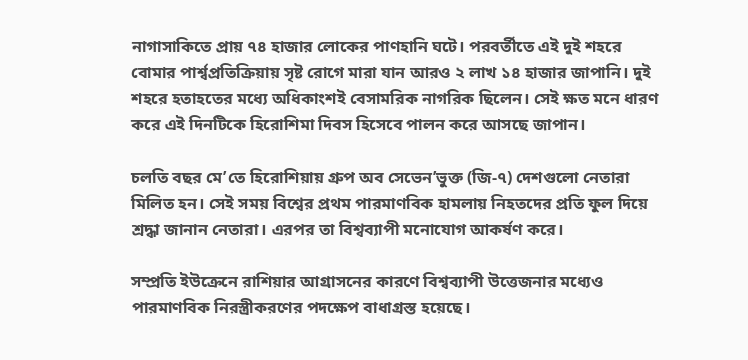নাগাসাকিতে প্রায় ৭৪ হাজার লোকের পাণহানি ঘটে। পরবর্তীতে এই দুই শহরে বোমার পার্শ্বপ্রতিক্রিয়ায় সৃষ্ট রোগে মারা যান আরও ২ লাখ ১৪ হাজার জাপানি। দুই শহরে হতাহতের মধ্যে অধিকাংশই বেসামরিক নাগরিক ছিলেন। সেই ক্ষত মনে ধারণ করে এই দিনটিকে হিরোশিমা দিবস হিসেবে পালন করে আসছে জাপান।

চলতি বছর মে’তে হিরোশিয়ায় গ্রুপ অব সেভেন’ভুক্ত (জি-৭) দেশগুলো নেতারা মিলিত হন। সেই সময় বিশ্বের প্রথম পারমাণবিক হামলায় নিহতদের প্রতি ফুল দিয়ে শ্রদ্ধা জানান নেতারা। এরপর তা বিশ্বব্যাপী মনোযোগ আকর্ষণ করে।

সম্প্রতি ইউক্রেনে রাশিয়ার আগ্রাসনের কারণে বিশ্বব্যাপী উত্তেজনার মধ্যেও পারমাণবিক নিরস্ত্রীকরণের পদক্ষেপ বাধাগ্রস্ত হয়েছে।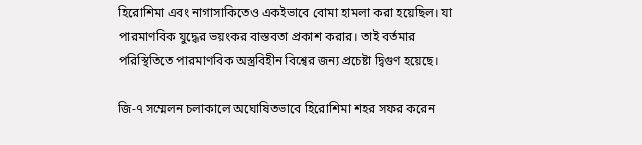হিরোশিমা এবং নাগাসাকিতেও একইভাবে বোমা হামলা করা হয়েছিল। যা পারমাণবিক যুদ্ধের ভয়ংকর বাস্তবতা প্রকাশ করার। তাই বর্তমার পরিস্থিতিতে পারমাণবিক অস্ত্রবিহীন বিশ্বের জন্য প্রচেষ্টা দ্বিগুণ হয়েছে।

জি-৭ সম্মেলন চলাকালে অঘোষিতভাবে হিরোশিমা শহর সফর করেন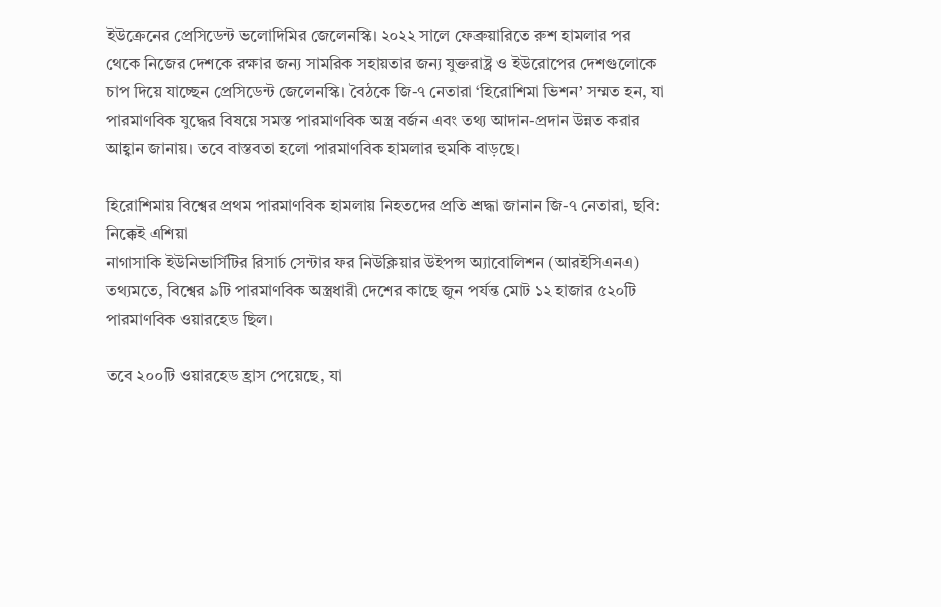ইউক্রেনের প্রেসিডেন্ট ভলোদিমির জেলেনস্কি। ২০২২ সালে ফেব্রুয়ারিতে রুশ হামলার পর থেকে নিজের দেশকে রক্ষার জন্য সামরিক সহায়তার জন্য যুক্তরাষ্ট্র ও ইউরোপের দেশগুলোকে চাপ দিয়ে যাচ্ছেন প্রেসিডেন্ট জেলেনস্কি। বৈঠকে জি-৭ নেতারা ‘হিরোশিমা ভিশন’ সম্মত হন, যা পারমাণবিক যুদ্ধের বিষয়ে সমস্ত পারমাণবিক অস্ত্র বর্জন এবং তথ্য আদান-প্রদান উন্নত করার আহ্বান জানায়। তবে বাস্তবতা হলো পারমাণবিক হামলার হুমকি বাড়ছে।

হিরোশিমায় বিশ্বের প্রথম পারমাণবিক হামলায় নিহতদের প্রতি শ্রদ্ধা জানান জি-৭ নেতারা, ছবি: নিক্কেই এশিয়া
নাগাসাকি ইউনিভার্সিটির রিসার্চ সেন্টার ফর নিউক্লিয়ার উইপন্স অ্যাবোলিশন (আরইসিএনএ) তথ্যমতে, বিশ্বের ৯টি পারমাণবিক অস্ত্রধারী দেশের কাছে জুন পর্যন্ত মোট ১২ হাজার ৫২০টি পারমাণবিক ওয়ারহেড ছিল।

তবে ২০০টি ওয়ারহেড হ্রাস পেয়েছে, যা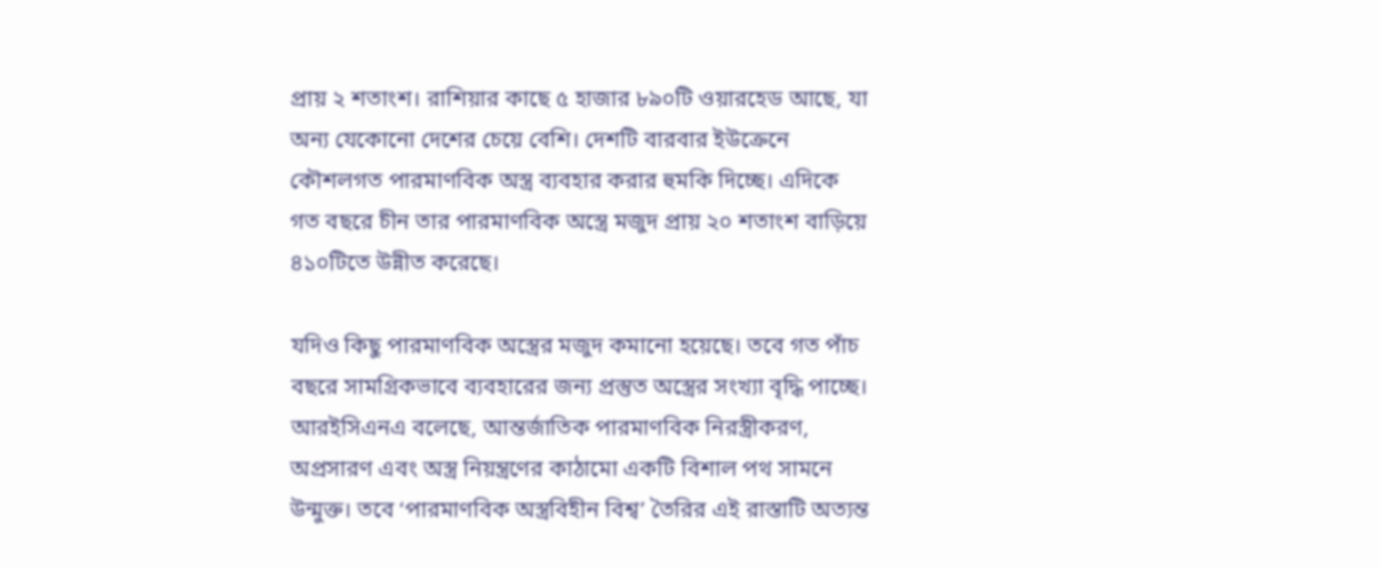প্রায় ২ শতাংশ। রাশিয়ার কাছে ৫ হাজার ৮৯০টি ওয়ারহেড আছে, যা অন্য যেকোনো দেশের চেয়ে বেশি। দেশটি বারবার ইউক্রেনে কৌশলগত পারমাণবিক অস্ত্র ব্যবহার করার হুমকি দিচ্ছে। এদিকে গত বছরে চীন তার পারমাণবিক অস্ত্রে মজুদ প্রায় ২০ শতাংশ বাড়িয়ে ৪১০টিতে উন্নীত করেছে।

যদিও কিছু পারমাণবিক অস্ত্রের মজুদ কমানো হয়েছে। তবে গত পাঁচ বছরে সামগ্রিকভাবে ব্যবহারের জন্য প্রস্তুত অস্ত্রের সংখ্যা বৃদ্ধি পাচ্ছে। আরইসিএনএ বলেছে, আন্তর্জাতিক পারমাণবিক নিরস্ত্রীকরণ, অপ্রসারণ এবং অস্ত্র নিয়ন্ত্রণের কাঠামো একটি বিশাল পথ সামনে উন্মুক্ত। তবে ‘পারমাণবিক অস্ত্রবিহীন বিশ্ব’ তৈরির এই রাস্তাটি অত্যন্ত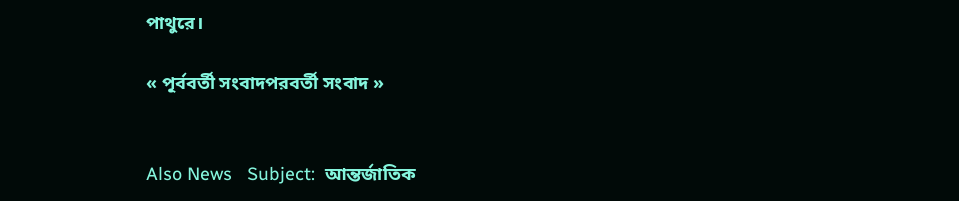পাথুরে।

« পূর্ববর্তী সংবাদপরবর্তী সংবাদ »


Also News   Subject:  আন্তর্জাতিক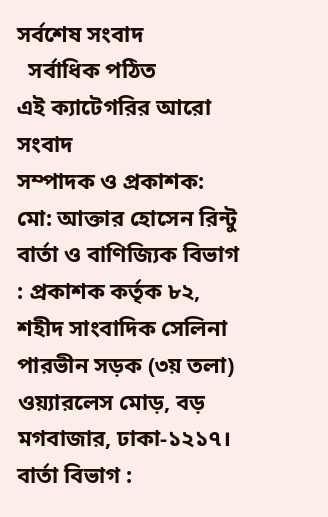সর্বশেষ সংবাদ
  সর্বাধিক পঠিত
এই ক্যাটেগরির আরো সংবাদ
সম্পাদক ও প্রকাশক: মো: আক্তার হোসেন রিন্টু
বার্তা ও বাণিজ্যিক বিভাগ : প্রকাশক কর্তৃক ৮২, শহীদ সাংবাদিক সেলিনা পারভীন সড়ক (৩য় তলা) ওয়্যারলেস মোড়, বড় মগবাজার, ঢাকা-১২১৭।
বার্তা বিভাগ :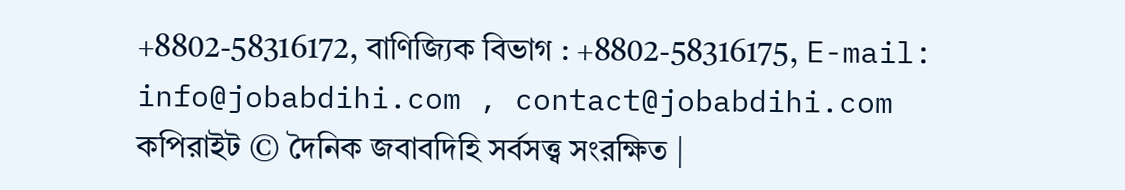+8802-58316172, বাণিজ্যিক বিভাগ : +8802-58316175, E-mail: info@jobabdihi.com , contact@jobabdihi.com
কপিরাইট © দৈনিক জবাবদিহি সর্বসত্ত্ব সংরক্ষিত |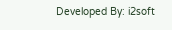Developed By: i2soft